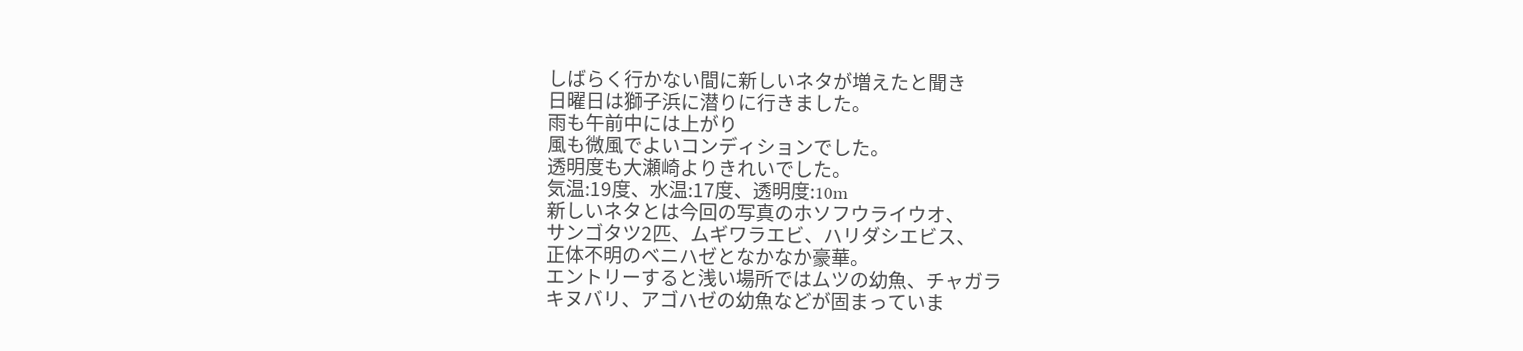しばらく行かない間に新しいネタが増えたと聞き
日曜日は獅子浜に潜りに行きました。
雨も午前中には上がり
風も微風でよいコンディションでした。
透明度も大瀬崎よりきれいでした。
気温:19度、水温:17度、透明度:10m
新しいネタとは今回の写真のホソフウライウオ、
サンゴタツ2匹、ムギワラエビ、ハリダシエビス、
正体不明のベニハゼとなかなか豪華。
エントリーすると浅い場所ではムツの幼魚、チャガラ
キヌバリ、アゴハゼの幼魚などが固まっていま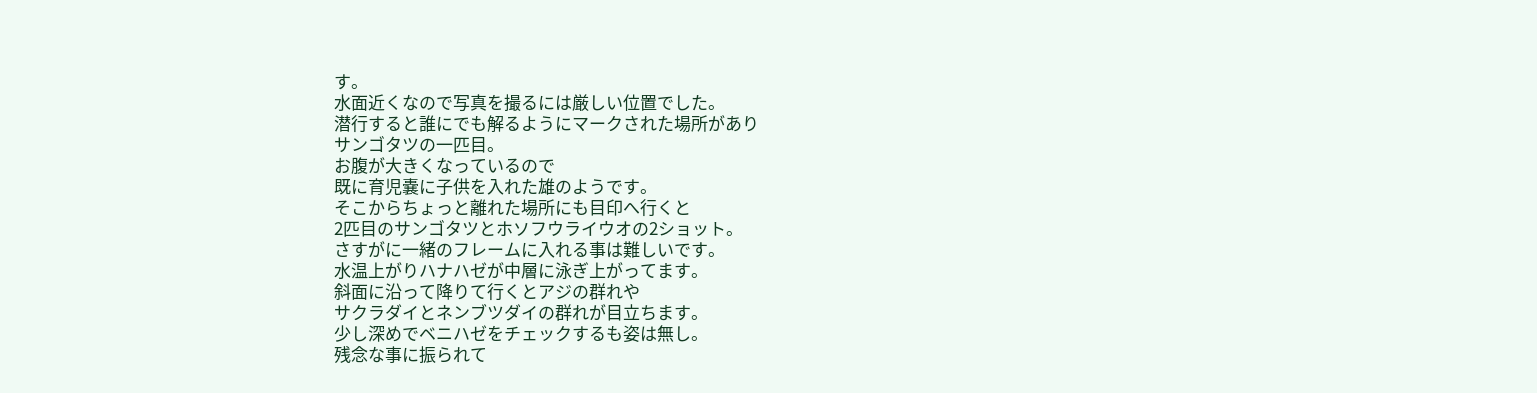す。
水面近くなので写真を撮るには厳しい位置でした。
潜行すると誰にでも解るようにマークされた場所があり
サンゴタツの一匹目。
お腹が大きくなっているので
既に育児嚢に子供を入れた雄のようです。
そこからちょっと離れた場所にも目印へ行くと
2匹目のサンゴタツとホソフウライウオの2ショット。
さすがに一緒のフレームに入れる事は難しいです。
水温上がりハナハゼが中層に泳ぎ上がってます。
斜面に沿って降りて行くとアジの群れや
サクラダイとネンブツダイの群れが目立ちます。
少し深めでベニハゼをチェックするも姿は無し。
残念な事に振られて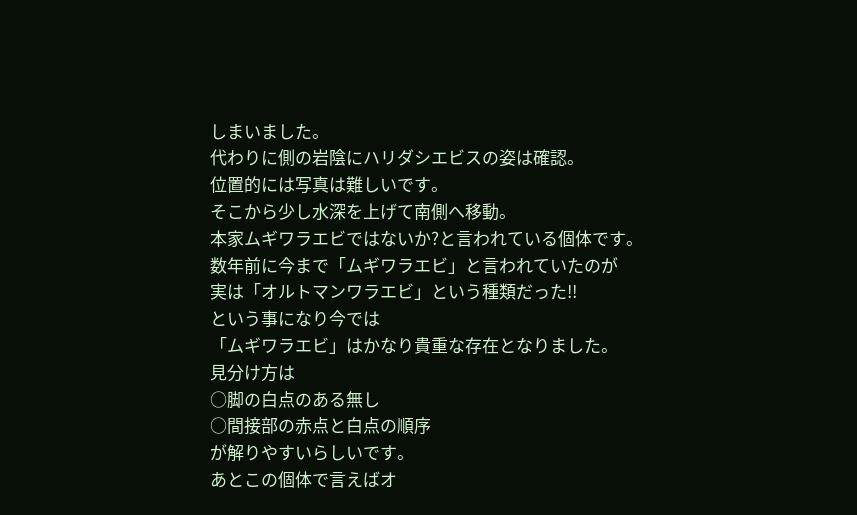しまいました。
代わりに側の岩陰にハリダシエビスの姿は確認。
位置的には写真は難しいです。
そこから少し水深を上げて南側へ移動。
本家ムギワラエビではないか?と言われている個体です。
数年前に今まで「ムギワラエビ」と言われていたのが
実は「オルトマンワラエビ」という種類だった!!
という事になり今では
「ムギワラエビ」はかなり貴重な存在となりました。
見分け方は
○脚の白点のある無し
○間接部の赤点と白点の順序
が解りやすいらしいです。
あとこの個体で言えばオ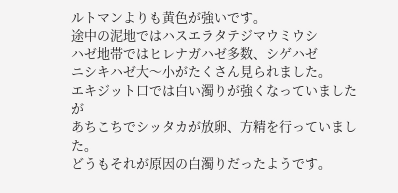ルトマンよりも黄色が強いです。
途中の泥地ではハスエラタテジマウミウシ
ハゼ地帯ではヒレナガハゼ多数、シゲハゼ
ニシキハゼ大〜小がたくさん見られました。
エキジット口では白い濁りが強くなっていましたが
あちこちでシッタカが放卵、方精を行っていました。
どうもそれが原因の白濁りだったようです。